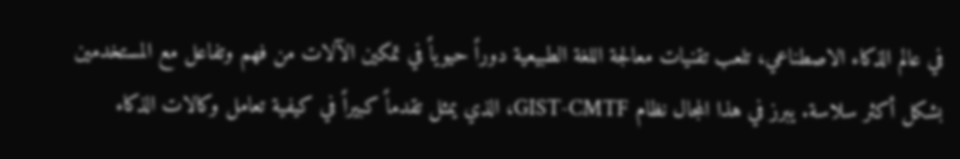في عالم الذكاء الاصطناعي، تلعب تقنيات معالجة اللغة الطبيعية دوراً حيوياً في تمكين الآلات من فهم وتفاعل مع المستخدمين بشكل أكثر سلاسة. يبرز في هذا المجال نظام GIST-CMTF، الذي يمثل تقدماً كبيراً في كيفية تعامل وكالات الذكاء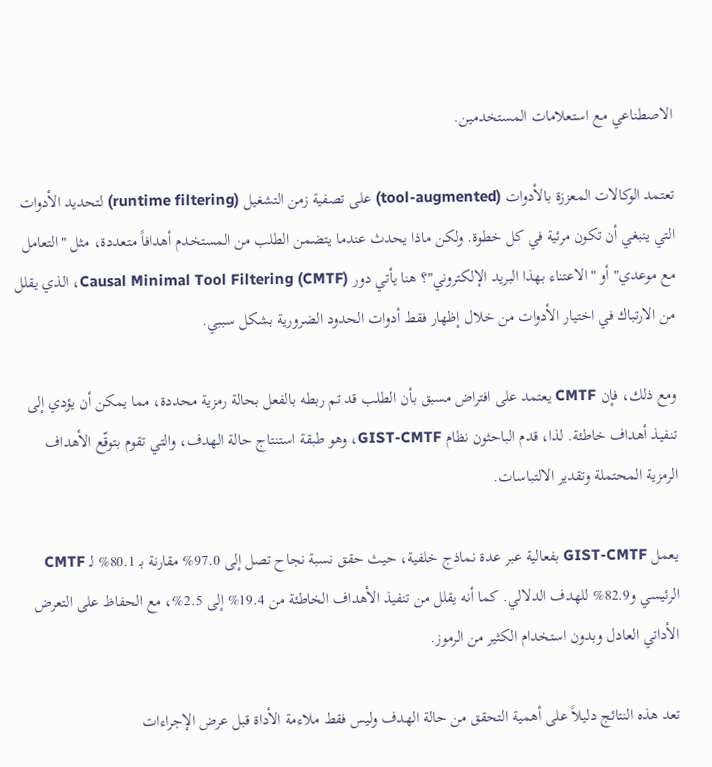الاصطناعي مع استعلامات المستخدمين.

تعتمد الوكالات المعززة بالأدوات (tool-augmented) على تصفية زمن التشغيل (runtime filtering) لتحديد الأدوات التي ينبغي أن تكون مرئية في كل خطوة. ولكن ماذا يحدث عندما يتضمن الطلب من المستخدم أهدافاً متعددة، مثل "التعامل مع موعدي" أو "الاعتناء بهذا البريد الإلكتروني"؟ هنا يأتي دور Causal Minimal Tool Filtering (CMTF)، الذي يقلل من الارتباك في اختيار الأدوات من خلال إظهار فقط أدوات الحدود الضرورية بشكل سببي.

ومع ذلك، فإن CMTF يعتمد على افتراض مسبق بأن الطلب قد تم ربطه بالفعل بحالة رمزية محددة، مما يمكن أن يؤدي إلى تنفيذ أهداف خاطئة. لذا، قدم الباحثون نظام GIST-CMTF، وهو طبقة استنتاج حالة الهدف، والتي تقوم بتوقّع الأهداف الرمزية المحتملة وتقدير الالتباسات.

يعمل GIST-CMTF بفعالية عبر عدة نماذج خلفية، حيث حقق نسبة نجاح تصل إلى 97.0% مقارنة بـ 80.1% لـ CMTF الرئيسي و82.9% للهدف الدلالي. كما أنه يقلل من تنفيذ الأهداف الخاطئة من 19.4% إلى 2.5%، مع الحفاظ على التعرض الأداتي العادل وبدون استخدام الكثير من الرموز.

تعد هذه النتائج دليلاً على أهمية التحقق من حالة الهدف وليس فقط ملاءمة الأداة قبل عرض الإجراءات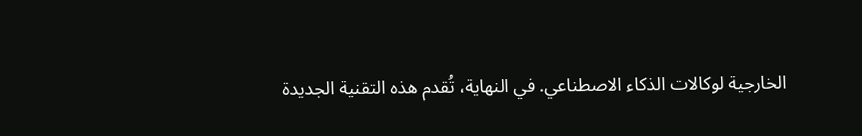الخارجية لوكالات الذكاء الاصطناعي. في النهاية، تُقدم هذه التقنية الجديدة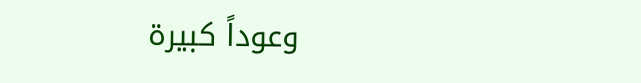وعوداً كبيرة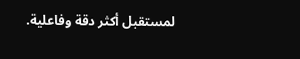لمستقبل أكثر دقة وفاعلية.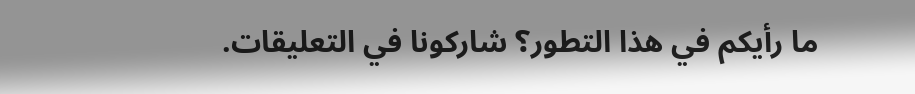ما رأيكم في هذا التطور؟ شاركونا في التعليقات.